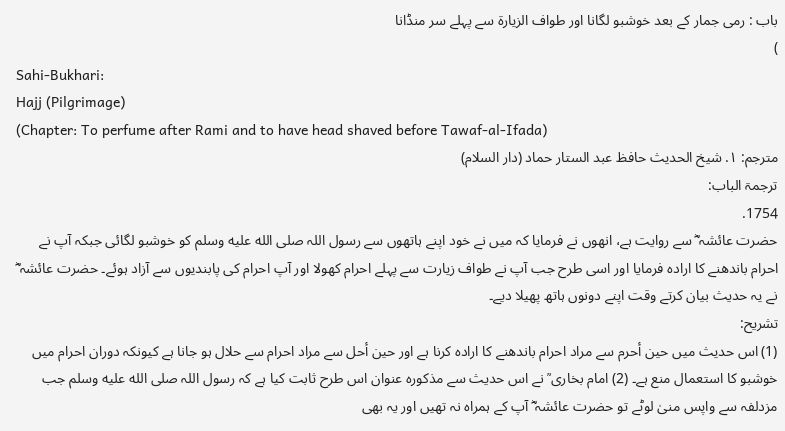باب : رمی جمار کے بعد خوشبو لگانا اور طواف الزیارۃ سے پہلے سر منڈانا
)
Sahi-Bukhari:
Hajj (Pilgrimage)
(Chapter: To perfume after Rami and to have head shaved before Tawaf-al-Ifada)
مترجم: ١. شیخ الحدیث حافظ عبد الستار حماد (دار السلام)
ترجمۃ الباب:
1754.
حضرت عائشہ ؓ سے روایت ہے، انھوں نے فرمایا کہ میں نے خود اپنے ہاتھوں سے رسول اللہ صلى الله عليه وسلم کو خوشبو لگائی جبکہ آپ نے احرام باندھنے کا ارادہ فرمایا اور اسی طرح جب آپ نے طواف زیارت سے پہلے احرام کھولا اور آپ احرام کی پابندیوں سے آزاد ہوئے۔ حضرت عائشہ ؓ نے یہ حدیث بیان کرتے وقت اپنے دونوں ہاتھ پھیلا دیے۔
تشریح:
(1) اس حدیث میں حين أحرم سے مراد احرام باندھنے کا ارادہ کرنا ہے اور حين أحل سے مراد احرام سے حلال ہو جانا ہے کیونکہ دوران احرام میں خوشبو کا استعمال منع ہے۔ (2) امام بخاری ؒ نے اس حدیث سے مذکورہ عنوان اس طرح ثابت کیا ہے کہ رسول اللہ صلى الله عليه وسلم جب مزدلفہ سے واپس منیٰ لوٹے تو حضرت عائشہ ؓ آپ کے ہمراہ نہ تھیں اور یہ بھی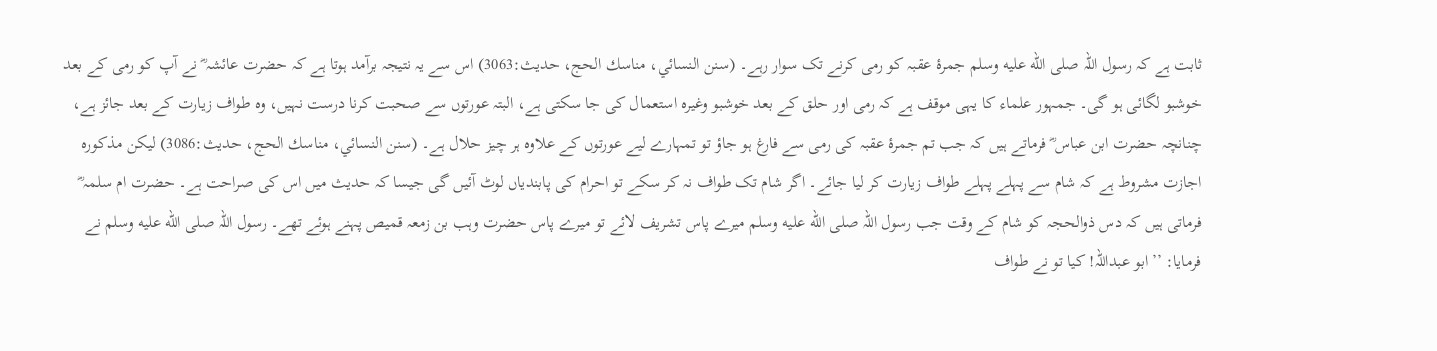ثابت ہے کہ رسول اللہ صلى الله عليه وسلم جمرۂ عقبہ کو رمی کرنے تک سوار رہے۔ (سنن النسائي، مناسك الحج، حدیث:3063) اس سے یہ نتیجہ برآمد ہوتا ہے کہ حضرت عائشہ ؓ نے آپ کو رمی کے بعد خوشبو لگائی ہو گی۔ جمہور علماء کا یہی موقف ہے کہ رمی اور حلق کے بعد خوشبو وغیرہ استعمال کی جا سکتی ہے، البتہ عورتوں سے صحبت کرنا درست نہیں، وہ طواف زیارت کے بعد جائز ہے، چنانچہ حضرت ابن عباس ؓ فرماتے ہیں کہ جب تم جمرۂ عقبہ کی رمی سے فارغ ہو جاؤ تو تمہارے لیے عورتوں کے علاوہ ہر چیز حلال ہے۔ (سنن النسائي، مناسك الحج، حدیث:3086) لیکن مذکورہ اجازت مشروط ہے کہ شام سے پہلے پہلے طواف زیارت کر لیا جائے۔ اگر شام تک طواف نہ کر سکے تو احرام کی پابندیاں لوٹ آئیں گی جیسا کہ حدیث میں اس کی صراحت ہے۔ حضرت ام سلمہ ؓ فرماتی ہیں کہ دس ذوالحجہ کو شام کے وقت جب رسول اللہ صلى الله عليه وسلم میرے پاس تشریف لائے تو میرے پاس حضرت وہب بن زمعہ قمیص پہنے ہوئے تھے۔ رسول اللہ صلى الله عليه وسلم نے فرمایا: ’’ابو عبداللہ! کیا تو نے طواف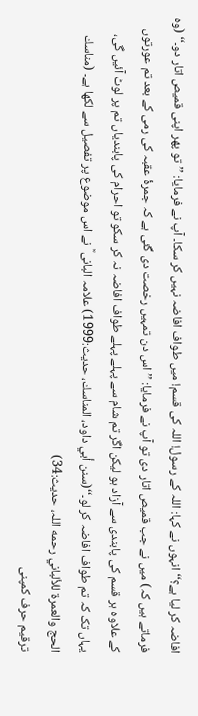افاضہ کر لیا ہے؟‘‘ انہوں نے کہا: اللہ کے رسول! اللہ کی قسم! میں طواف افاضہ نہیں کر سکا۔ آپ نے فرمایا: ’’تو پھر اپنی قمیص اتار دو۔‘‘ (وہ فرماتے ہیں کہ) میں نے جب قمیص اتار دی تو آپ نے فرمایا: ’’اس دن تمہیں رخصت دی گئی ہے کہ جمرۂ عقبہ کی رمی کے بعد تم عورتوں کے علاوہ ہر قسم کی پابندی سے آزاد ہو لیکن اگر تم شام سے پہلے پہلے طواف افاضہ نہ کر سکو تو احرام کی پابندیاں تم پر لوٹ آئیں گی، یہاں تک کہ تم طواف افاضہ کر لو۔‘‘(سنن أبي داود، المناسك، حدیث:1999) علامہ البانی ؒ نے اس موضوع پر تفصیل سے لکھا ہے۔ (مناسك الحج والعمرة للألباني رحمه اللہ، حدیث:34)
ترقیم حرف کمپنی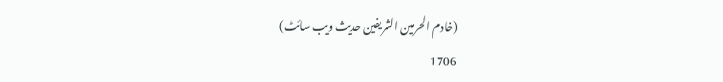(خادم الحرمین الشریفین حدیث ویب سائٹ)
1706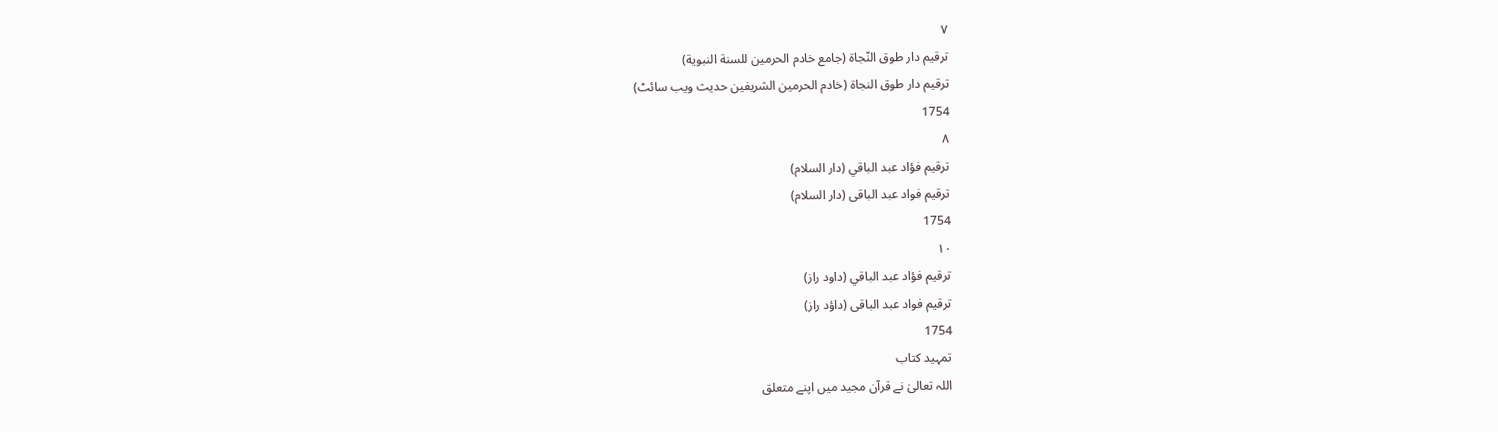٧
ترقيم دار طوق النّجاة (جامع خادم الحرمين للسنة النبوية)
ترقیم دار طوق النجاۃ (خادم الحرمین الشریفین حدیث ویب سائٹ)
1754
٨
ترقيم فؤاد عبد الباقي (دار السلام)
ترقیم فواد عبد الباقی (دار السلام)
1754
١٠
ترقيم فؤاد عبد الباقي (داود راز)
ترقیم فواد عبد الباقی (داؤد راز)
1754
تمہید کتاب
اللہ تعالیٰ نے قرآن مجید میں اپنے متعلق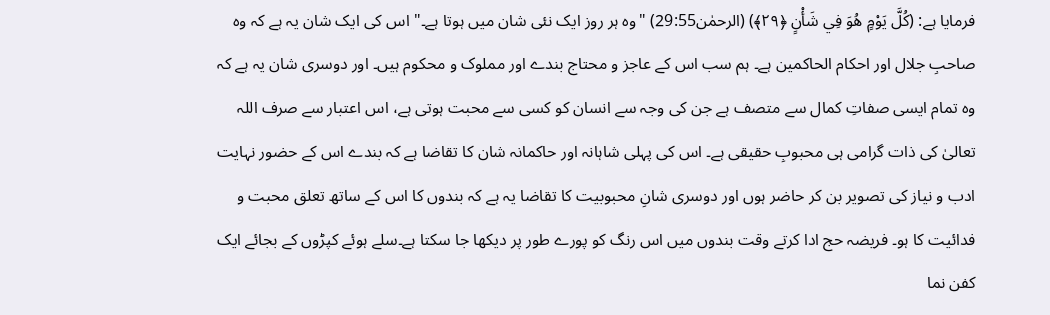فرمایا ہے: (كُلَّ يَوْمٍ هُوَ فِي شَأْنٍ ﴿٢٩﴾) (الرحمٰن29:55) "وہ ہر روز ایک نئی شان میں ہوتا ہے۔" اس کی ایک شان یہ ہے کہ وہ صاحبِ جلال اور احکام الحاکمین ہے۔ ہم سب اس کے عاجز و محتاج بندے اور مملوک و محکوم ہیں۔ اور دوسری شان یہ ہے کہ وہ تمام ایسی صفاتِ کمال سے متصف ہے جن کی وجہ سے انسان کو کسی سے محبت ہوتی ہے، اس اعتبار سے صرف اللہ تعالیٰ کی ذات گرامی ہی محبوبِ حقیقی ہے۔ اس کی پہلی شاہانہ اور حاکمانہ شان کا تقاضا ہے کہ بندے اس کے حضور نہایت ادب و نیاز کی تصویر بن کر حاضر ہوں اور دوسری شانِ محبوبیت کا تقاضا یہ ہے کہ بندوں کا اس کے ساتھ تعلق محبت و فدائیت کا ہو۔ فریضہ حج ادا کرتے وقت بندوں میں اس رنگ کو پورے طور پر دیکھا جا سکتا ہے۔سلے ہوئے کپڑوں کے بجائے ایک کفن نما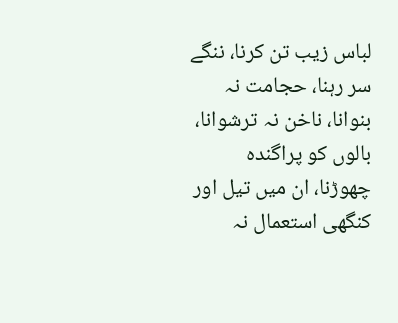لباس زیب تن کرنا، ننگے سر رہنا، حجامت نہ بنوانا، ناخن نہ ترشوانا، بالوں کو پراگندہ چھوڑنا، ان میں تیل اور کنگھی استعمال نہ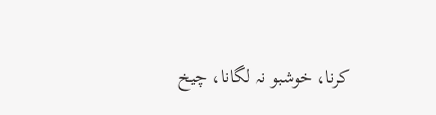کرنا، خوشبو نہ لگانا، چیخ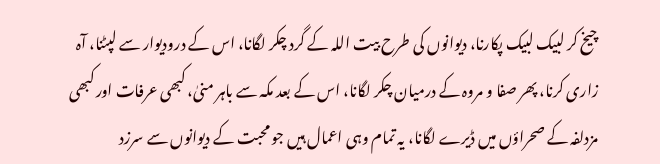چیخ کر لبیک لبیک پکارنا، دیوانوں کی طرح بیت اللہ کے گرد چکر لگانا، اس کے درودیوار سے لپٹنا، آہ زاری کرنا، پھر صفا و مروہ کے درمیان چکر لگانا، اس کے بعد مکہ سے باہر منیٰ، کبھی عرفات اور کبھی مزدلفہ کے صحراؤں میں ڈیرے لگانا، یہ تمام وہی اعمال ہیں جو محبت کے دیوانوں سے سرزد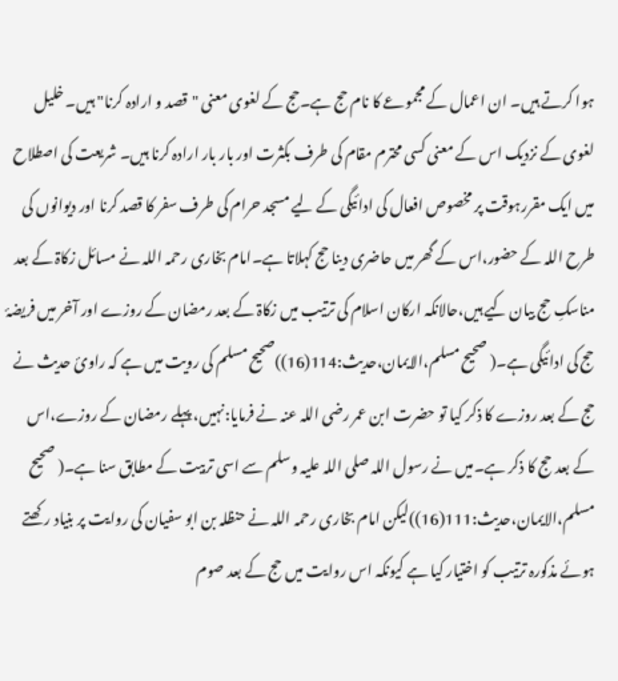ہوا کرتے ہیں۔ ان اعمال کے مجموعے کا نام حج ہے۔حج کے لغوی معنی "قصد و ارادہ کرنا" ہیں۔ خلیل لغوی کے نزدیک اس کے معنی کسی محترم مقام کی طرف بکثرت اور بار بار ارادہ کرنا ہیں۔ شریعت کی اصطلاح میں ایک مقررہوقت پر مخصوص افعال کی ادائیگی کے لیے مسجد حرام کی طرف سفر کا قصد کرنا اور دیوانوں کی طرح اللہ کے حضور،اس کے گھر میں حاضری دینا حج کہلاتا ہے۔امام بخاری رحمہ اللہ نے مسائل زکاۃ کے بعد مناسکِ حج بیان کیے ہیں،حالانکہ ارکان اسلام کی ترتیب میں زکاۃ کے بعد رمضان کے روزے اور آخر میں فریضۂ حج کی ادائیگی ہے۔( صحیح مسلم،الایمان،حدیث:114(16))صحیح مسلم کی رویت میں ہے کہ راوئ حدیث نے حج کے بعد روزے کا ذکر کیا تو حضرت ابن عمر رضی اللہ عنہ نے فرمایا:نہیں، پہلے رمضان کے روزے،اس کے بعد حج کا ذکر ہے۔میں نے رسول اللہ صلی اللہ علیہ وسلم سے اسی تربیت کے مطابق سنا ہے۔( صحیح مسلم،الایمان،حدیث:111(16))لیکن امام بخاری رحمہ اللہ نے حنظلہ بن ابو سفیان کی روایت پر بنیاد رکھتے ہوئے مذکورہ ترتیب کو اختیار کیا ہے کیونکہ اس روایت میں حج کے بعد صوم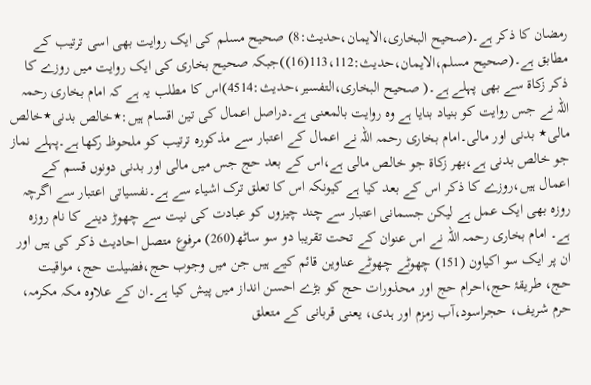رمضان کا ذکر ہے۔(صحیح البخاری،الایمان،حدیث:8) صحیح مسلم کی ایک روایت بھی اسی ترتیب کے مطابق ہے۔(صحیح مسلم،الایمان،حدیث:113،112(16))جبکہ صحیح بخاری کی ایک روایت میں روزے کا ذکر زکاۃ سے بھی پہلے ہے۔( صحیح البخاری،التفسیر،حدیث:4514)اس کا مطلب یہ ہے کہ امام بخاری رحمہ اللہ نے جس روایت کو بنیاد بنایا ہے وہ روایت بالمعنی ہے۔دراصل اعمال کی تین اقسام ہیں:٭خالص بدنی٭خالص مالی٭ بدنی اور مالی۔امام بخاری رحمہ اللہ نے اعمال کے اعتبار سے مذکورہ ترتیب کو ملحوظ رکھا ہے۔پہلے نماز جو خالص بدنی ہے،بھر زکاۃ جو خالص مالی ہے،اس کے بعد حج جس میں مالی اور بدنی دونوں قسم کے اعمال ہیں،روزے کا ذکر اس کے بعد کیا ہے کیونکہ اس کا تعلق ترک اشیاء سے ہے۔نفسیاتی اعتبار سے اگرچہ روزہ بھی ایک عمل ہے لیکن جسمانی اعتبار سے چند چیزوں کو عبادت کی نیت سے چھوڑ دینے کا نام روزہ ہے۔ امام بخاری رحمہ اللہ نے اس عنوان کے تحت تقریبا دو سو ساٹھ(260) مرفوع متصل احادیث ذکر کی ہیں اور ان پر ایک سو اکیاون (151) چھوٹے چھوٹے عناوین قائم کیے ہیں جن میں وجوب حج،فضیلت حج، مواقیت حج، طریقۂ حج،احرام حج اور محذورات حج کو بڑے احسن انداز میں پیش کیا ہے۔ان کے علاوہ مکہ مکرمہ، حرم شریف، حجراسود،آب زمزم اور ہدی، یعنی قربانی کے متعلق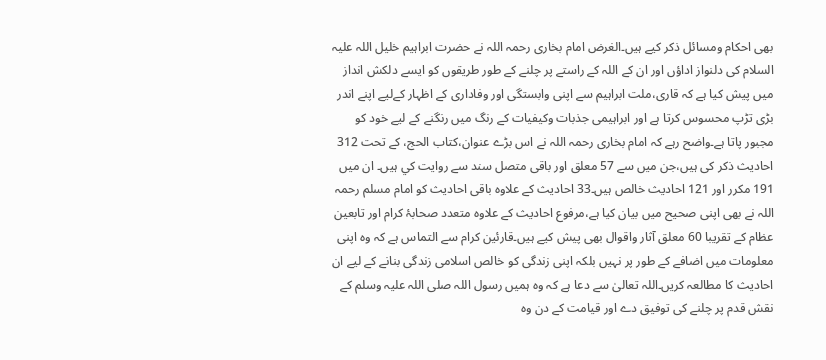بھی احکام ومسائل ذکر کیے ہیں۔الغرض امام بخاری رحمہ اللہ نے حضرت ابراہیم خلیل اللہ علیہ السلام کی دلنواز اداؤں اور ان کے اللہ کے راستے پر چلنے کے طور طریقوں کو ایسے دلکش انداز میں پیش کیا ہے کہ قاری،ملت ابراہیم سے اپنی وابستگی اور وفاداری کے اظہار کےلیے اپنے اندر بڑی تڑپ محسوس کرتا ہے اور ابراہیمی جذبات وکیفیات کے رنگ میں رنگنے کے لیے خود کو مجبور پاتا ہے۔واضح رہے کہ امام بخاری رحمہ اللہ نے اس بڑے عنوان،کتاب الحج، کے تحت 312 احادیث ذکر کی ہیں،جن میں سے 57 معلق اور باقی متصل سند سے روايت كي ہيں۔ ان میں 191 مکرر اور 121 احادیث خالص ہیں۔33 احادیث کے علاوہ باقی احادیث کو امام مسلم رحمہ اللہ نے بھی اپنی صحیح میں بیان کیا ہے،مرفوع احادیث کے علاوہ متعدد صحابۂ کرام اور تابعین عظام کے تقریبا 60 معلق آثار واقوال بھی پیش کیے ہیں۔قارئین کرام سے التماس ہے کہ وہ اپنی معلومات میں اضافے کے طور پر نہیں بلکہ اپنی زندگی کو خالص اسلامی زندگی بنانے کے لیے ان احادیث کا مطالعہ کریں۔اللہ تعالیٰ سے دعا ہے کہ وہ ہمیں رسول اللہ صلی اللہ علیہ وسلم کے نقش قدم پر چلنے کی توفیق دے اور قیامت کے دن وہ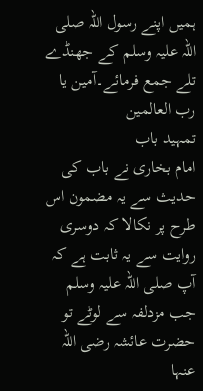ہمیں اپنے رسول اللہ صلی اللہ علیہ وسلم کے جھنڈے تلے جمع فرمائے۔آمین یا رب العالمین
تمہید باب
امام بخاری نے باب کی حدیث سے یہ مضمون اس طرح پر نکالا کہ دوسری روایت سے یہ ثابت ہے کہ آپ صلی اللہ علیہ وسلم جب مزدلفہ سے لوٹے تو حضرت عائشہ رضی اللہ عنہا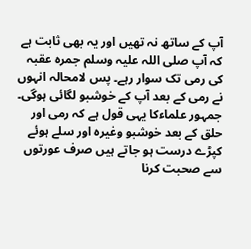آپ کے ساتھ نہ تھیں اور یہ بھی ثابت ہے کہ آپ صلی اللہ علیہ وسلم جمرہ عقبہ کی رمی تک سوار رہے۔ پس لامحالہ انہوں نے رمی کے بعد آپ کے خوشبو لگائی ہوگی۔ جمہور علماءکا یہی قول ہے کہ رمی اور حلق کے بعد خوشبو وغیرہ اور سلے ہوئے کپڑے درست ہو جاتے ہیں صرف عورتوں سے صحبت کرنا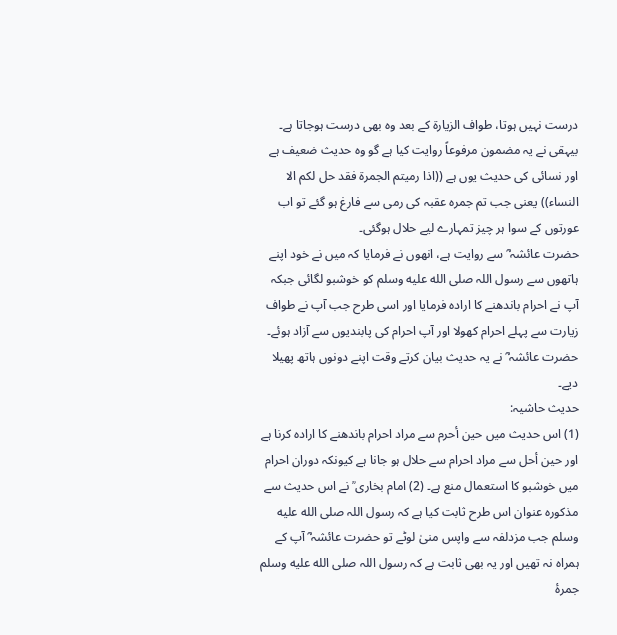درست نہیں ہوتا، طواف الزیارۃ کے بعد وہ بھی درست ہوجاتا ہے۔ بیہقی نے یہ مضمون مرفوعاً روایت کیا ہے گو وہ حدیث ضعیف ہے اور نسائی کی حدیث یوں ہے ((اذا رمیتم الجمرۃ فقد حل لکم الا النساء)) یعنی جب تم جمرہ عقبہ کی رمی سے فارغ ہو گئے تو اب عورتوں کے سوا ہر چیز تمہارے لیے حلال ہوگئی۔
حضرت عائشہ ؓ سے روایت ہے، انھوں نے فرمایا کہ میں نے خود اپنے ہاتھوں سے رسول اللہ صلى الله عليه وسلم کو خوشبو لگائی جبکہ آپ نے احرام باندھنے کا ارادہ فرمایا اور اسی طرح جب آپ نے طواف زیارت سے پہلے احرام کھولا اور آپ احرام کی پابندیوں سے آزاد ہوئے۔ حضرت عائشہ ؓ نے یہ حدیث بیان کرتے وقت اپنے دونوں ہاتھ پھیلا دیے۔
حدیث حاشیہ:
(1) اس حدیث میں حين أحرم سے مراد احرام باندھنے کا ارادہ کرنا ہے اور حين أحل سے مراد احرام سے حلال ہو جانا ہے کیونکہ دوران احرام میں خوشبو کا استعمال منع ہے۔ (2) امام بخاری ؒ نے اس حدیث سے مذکورہ عنوان اس طرح ثابت کیا ہے کہ رسول اللہ صلى الله عليه وسلم جب مزدلفہ سے واپس منیٰ لوٹے تو حضرت عائشہ ؓ آپ کے ہمراہ نہ تھیں اور یہ بھی ثابت ہے کہ رسول اللہ صلى الله عليه وسلم جمرۂ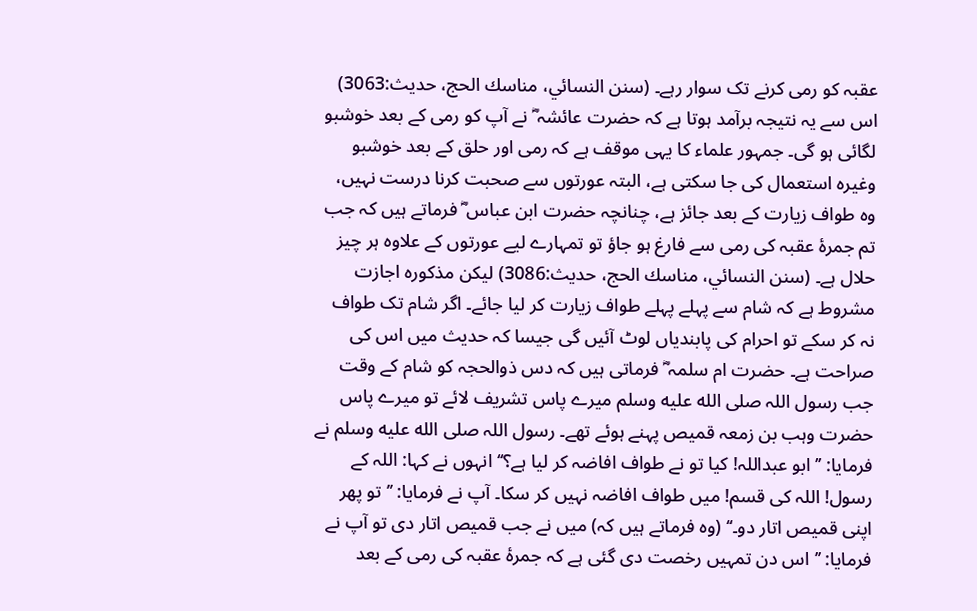عقبہ کو رمی کرنے تک سوار رہے۔ (سنن النسائي، مناسك الحج، حدیث:3063) اس سے یہ نتیجہ برآمد ہوتا ہے کہ حضرت عائشہ ؓ نے آپ کو رمی کے بعد خوشبو لگائی ہو گی۔ جمہور علماء کا یہی موقف ہے کہ رمی اور حلق کے بعد خوشبو وغیرہ استعمال کی جا سکتی ہے، البتہ عورتوں سے صحبت کرنا درست نہیں، وہ طواف زیارت کے بعد جائز ہے، چنانچہ حضرت ابن عباس ؓ فرماتے ہیں کہ جب تم جمرۂ عقبہ کی رمی سے فارغ ہو جاؤ تو تمہارے لیے عورتوں کے علاوہ ہر چیز حلال ہے۔ (سنن النسائي، مناسك الحج، حدیث:3086) لیکن مذکورہ اجازت مشروط ہے کہ شام سے پہلے پہلے طواف زیارت کر لیا جائے۔ اگر شام تک طواف نہ کر سکے تو احرام کی پابندیاں لوٹ آئیں گی جیسا کہ حدیث میں اس کی صراحت ہے۔ حضرت ام سلمہ ؓ فرماتی ہیں کہ دس ذوالحجہ کو شام کے وقت جب رسول اللہ صلى الله عليه وسلم میرے پاس تشریف لائے تو میرے پاس حضرت وہب بن زمعہ قمیص پہنے ہوئے تھے۔ رسول اللہ صلى الله عليه وسلم نے فرمایا: ’’ابو عبداللہ! کیا تو نے طواف افاضہ کر لیا ہے؟‘‘ انہوں نے کہا: اللہ کے رسول! اللہ کی قسم! میں طواف افاضہ نہیں کر سکا۔ آپ نے فرمایا: ’’تو پھر اپنی قمیص اتار دو۔‘‘ (وہ فرماتے ہیں کہ) میں نے جب قمیص اتار دی تو آپ نے فرمایا: ’’اس دن تمہیں رخصت دی گئی ہے کہ جمرۂ عقبہ کی رمی کے بعد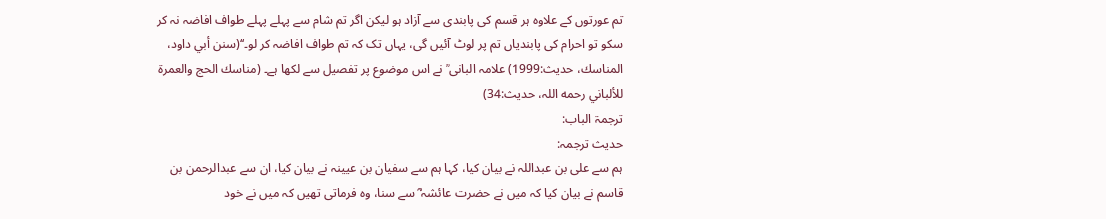تم عورتوں کے علاوہ ہر قسم کی پابندی سے آزاد ہو لیکن اگر تم شام سے پہلے پہلے طواف افاضہ نہ کر سکو تو احرام کی پابندیاں تم پر لوٹ آئیں گی، یہاں تک کہ تم طواف افاضہ کر لو۔‘‘(سنن أبي داود، المناسك، حدیث:1999) علامہ البانی ؒ نے اس موضوع پر تفصیل سے لکھا ہے۔ (مناسك الحج والعمرة للألباني رحمه اللہ، حدیث:34)
ترجمۃ الباب:
حدیث ترجمہ:
ہم سے علی بن عبداللہ نے بیان کیا، کہا ہم سے سفیان بن عیینہ نے بیان کیا، ان سے عبدالرحمن بن قاسم نے بیان کیا کہ میں نے حضرت عائشہ ؓ سے سنا، وہ فرماتی تھیں کہ میں نے خود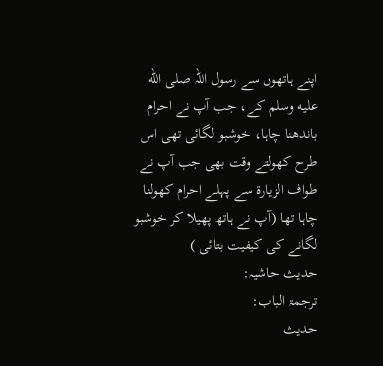اپنے ہاتھوں سے رسول اللہ صلى الله عليه وسلم کے، جب آپ نے احرام باندھنا چاہا، خوشبو لگائی تھی اس طرح کھولتے وقت بھی جب آپ نے طواف الزیارۃ سے پہلے احرام کھولنا چاہا تھا (آپ نے ہاتھ پھیلا کر خوشبو لگانے کی کیفیت بتائی )
حدیث حاشیہ:
ترجمۃ الباب:
حدیث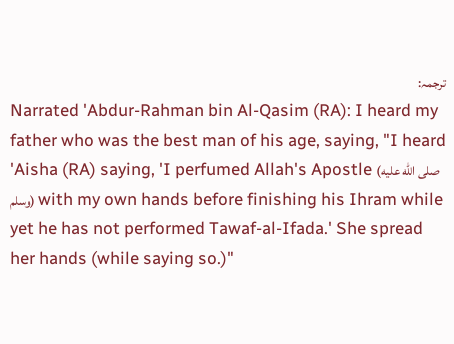ترجمہ:
Narrated 'Abdur-Rahman bin Al-Qasim (RA): I heard my father who was the best man of his age, saying, "I heard 'Aisha (RA) saying, 'I perfumed Allah's Apostle (صلى الله عليه وسلم) with my own hands before finishing his Ihram while yet he has not performed Tawaf-al-Ifada.' She spread her hands (while saying so.)"